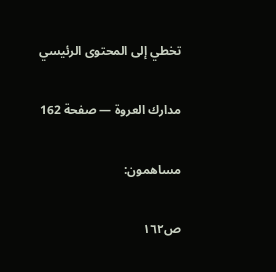تخطي إلى المحتوى الرئيسي

مدارك العروة — صفحة 162

مساهمون:

ص١٦٢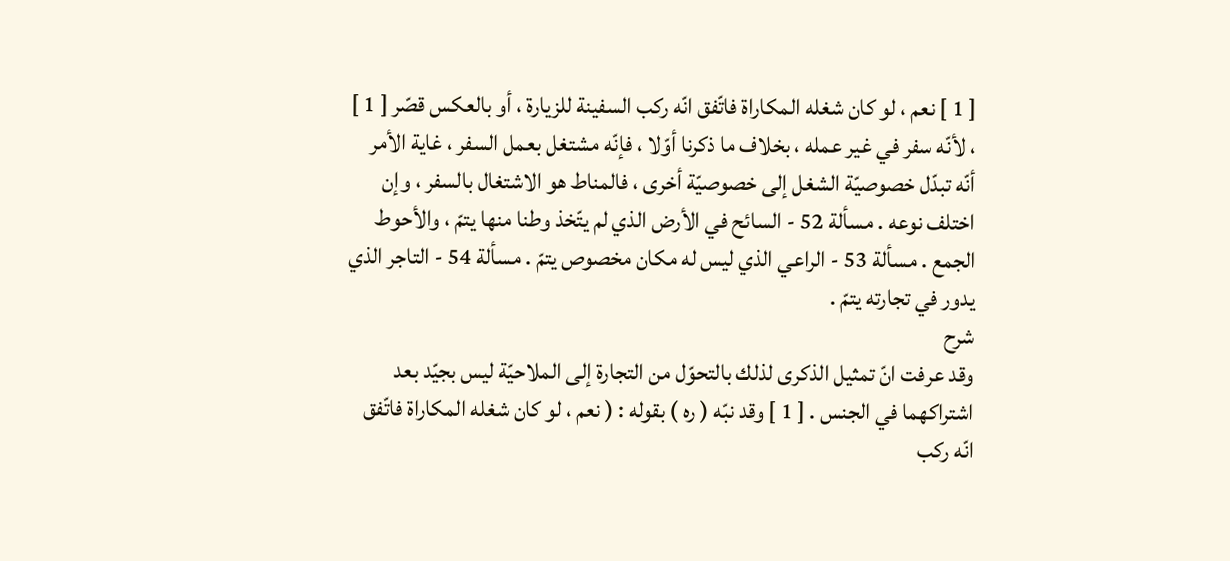[ 1 ] نعم ، لو كان شغله المكاراة فاتّفق انّه ركب السفينة للزيارة ، أو بالعكس قصّر [ 1 ] ، لأنّه سفر في غير عمله ، بخلاف ما ذكرنا أوّلا ، فإنّه مشتغل بعمل السفر ، غاية الأمر أنّه تبدّل خصوصيّة الشغل إلى خصوصيّة أخرى ، فالمناط هو الاشتغال بالسفر ، وإن اختلف نوعه . مسألة 52 - السائح في الأرض الذي لم يتّخذ وطنا منها يتمّ ، والأحوط الجمع . مسألة 53 - الراعي الذي ليس له مكان مخصوص يتمّ . مسألة 54 - التاجر الذي يدور في تجارته يتمّ .
شرح
وقد عرفت انّ تمثيل الذكرى لذلك بالتحوّل من التجارة إلى الملاحيّة ليس بجيّد بعد اشتراكهما في الجنس . [ 1 ] وقد نبّه ( ره ) بقوله : ( نعم ، لو كان شغله المكاراة فاتّفق انّه ركب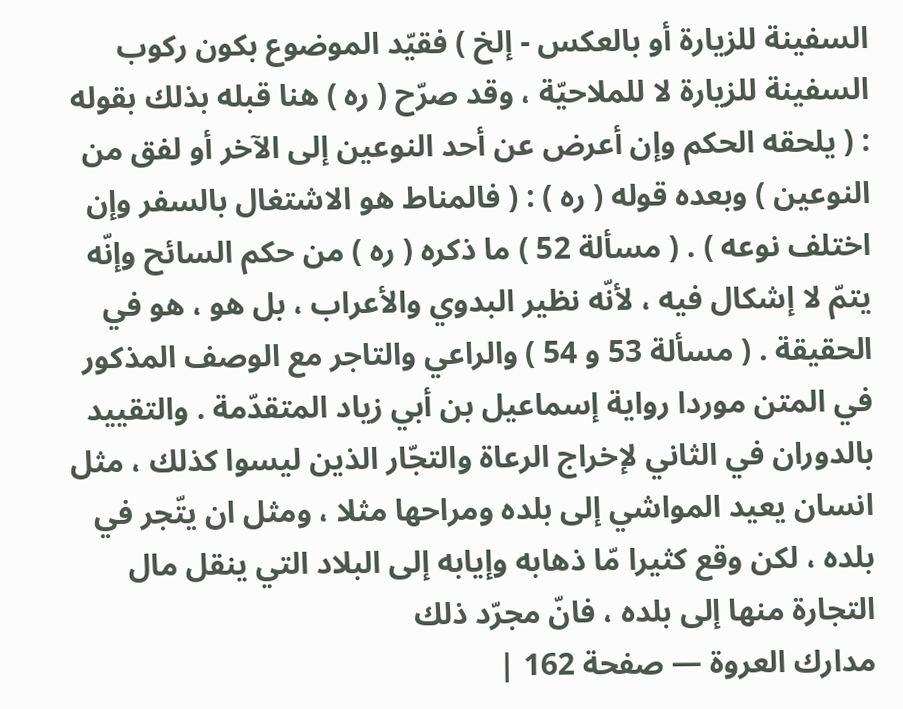السفينة للزيارة أو بالعكس - إلخ ) فقيّد الموضوع بكون ركوب السفينة للزيارة لا للملاحيّة ، وقد صرّح ( ره ) هنا قبله بذلك بقوله : ( يلحقه الحكم وإن أعرض عن أحد النوعين إلى الآخر أو لفق من النوعين ) وبعده قوله ( ره ) : ( فالمناط هو الاشتغال بالسفر وإن اختلف نوعه ) . ( مسألة 52 ) ما ذكره ( ره ) من حكم السائح وإنّه يتمّ لا إشكال فيه ، لأنّه نظير البدوي والأعراب ، بل هو ، هو في الحقيقة . ( مسألة 53 و 54 ) والراعي والتاجر مع الوصف المذكور في المتن موردا رواية إسماعيل بن أبي زياد المتقدّمة . والتقييد بالدوران في الثاني لإخراج الرعاة والتجّار الذين ليسوا كذلك ، مثل انسان يعيد المواشي إلى بلده ومراحها مثلا ، ومثل ان يتّجر في بلده ، لكن وقع كثيرا مّا ذهابه وإيابه إلى البلاد التي ينقل مال التجارة منها إلى بلده ، فانّ مجرّد ذلك
مدارك العروة — صفحة 162 |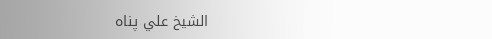الشيخ علي پناه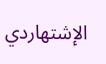الإشتهاردي